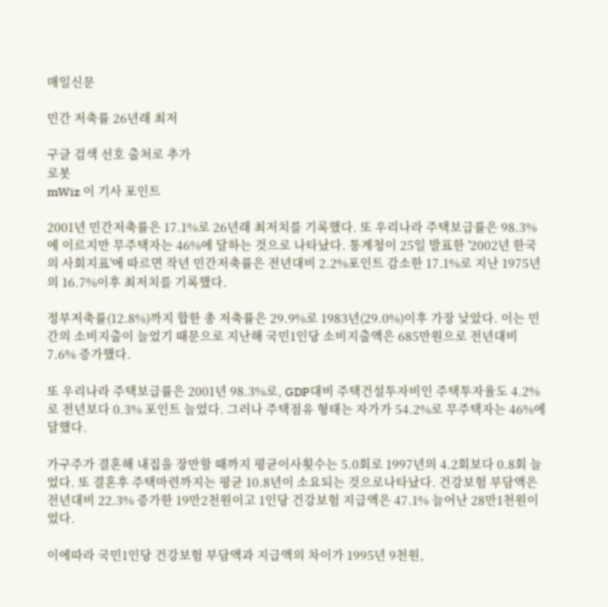매일신문

민간 저축률 26년래 최저

구글 검색 선호 출처로 추가
로봇
mWiz 이 기사 포인트

2001년 민간저축률은 17.1%로 26년래 최저치를 기록했다. 또 우리나라 주택보급률은 98.3%에 이르지만 무주택자는 46%에 달하는 것으로 나타났다. 통계청이 25일 발표한 '2002년 한국의 사회지표'에 따르면 작년 민간저축률은 전년대비 2.2%포인트 감소한 17.1%로 지난 1975년의 16.7%이후 최저치를 기록했다.

정부저축률(12.8%)까지 합한 총 저축률은 29.9%로 1983년(29.0%)이후 가장 낮았다. 이는 민간의 소비지출이 늘었기 때문으로 지난해 국민1인당 소비지출액은 685만원으로 전년대비 7.6% 증가했다.

또 우리나라 주택보급률은 2001년 98.3%로, GDP대비 주택건설투자비인 주택투자율도 4.2%로 전년보다 0.3% 포인트 늘었다. 그러나 주택점유 형태는 자가가 54.2%로 무주택자는 46%에 달했다.

가구주가 결혼해 내집을 장만할 때까지 평균이사횟수는 5.0회로 1997년의 4.2회보다 0.8회 늘었다. 또 결혼후 주택마련까지는 평균 10.8년이 소요되는 것으로나타났다. 건강보험 부담액은 전년대비 22.3% 증가한 19만2천원이고 1인당 건강보험 지급액은 47.1% 늘어난 28만1천원이었다.

이에따라 국민1인당 건강보험 부담액과 지급액의 차이가 1995년 9천원,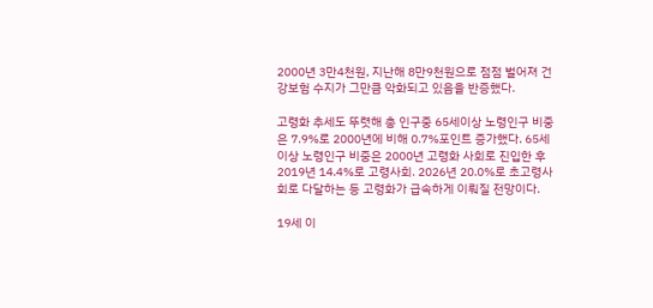2000년 3만4천원, 지난해 8만9천원으로 점점 벌어져 건강보험 수지가 그만큼 악화되고 있음을 반증했다.

고령화 추세도 뚜렷해 총 인구중 65세이상 노령인구 비중은 7.9%로 2000년에 비해 0.7%포인트 증가했다. 65세이상 노령인구 비중은 2000년 고령화 사회로 진입한 후 2019년 14.4%로 고령사회. 2026년 20.0%로 초고령사회로 다달하는 등 고령화가 급속하게 이뤄질 전망이다.

19세 이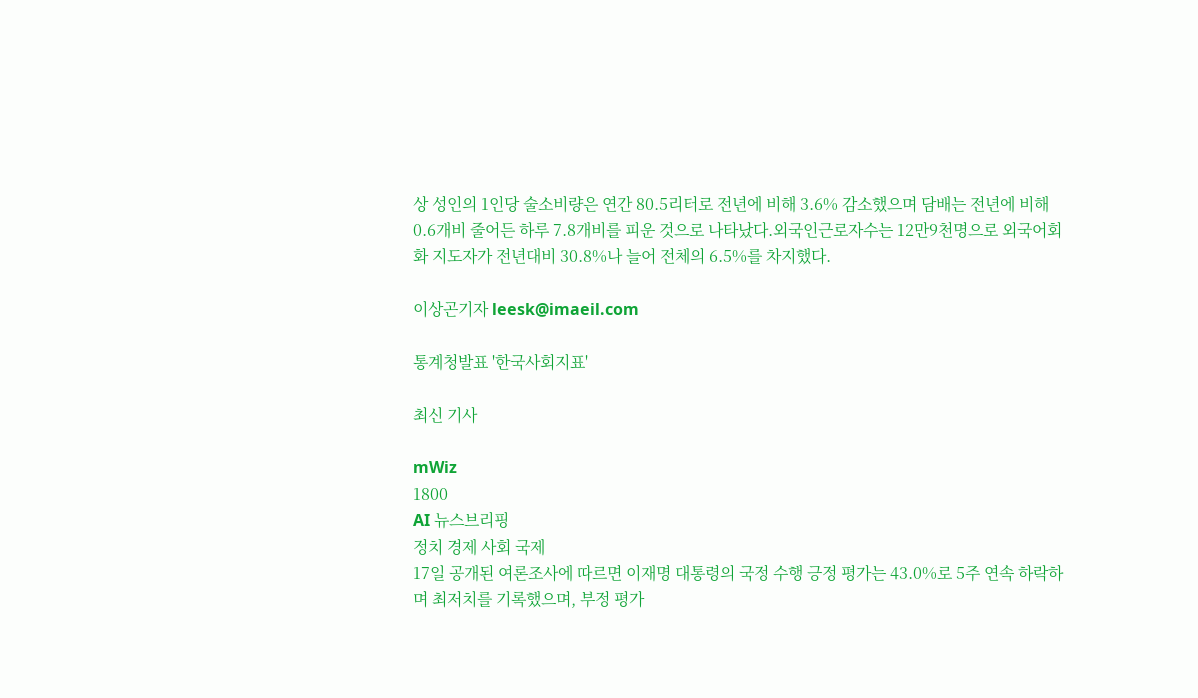상 성인의 1인당 술소비량은 연간 80.5리터로 전년에 비해 3.6% 감소했으며 담배는 전년에 비해 0.6개비 줄어든 하루 7.8개비를 피운 것으로 나타났다.외국인근로자수는 12만9천명으로 외국어회화 지도자가 전년대비 30.8%나 늘어 전체의 6.5%를 차지했다.

이상곤기자 leesk@imaeil.com

통계청발표 '한국사회지표'

최신 기사

mWiz
1800
AI 뉴스브리핑
정치 경제 사회 국제
17일 공개된 여론조사에 따르면 이재명 대통령의 국정 수행 긍정 평가는 43.0%로 5주 연속 하락하며 최저치를 기록했으며, 부정 평가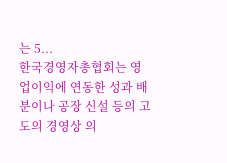는 5...
한국경영자총협회는 영업이익에 연동한 성과 배분이나 공장 신설 등의 고도의 경영상 의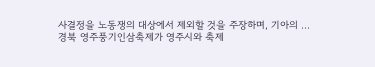사결정을 노동쟁의 대상에서 제외할 것을 주장하며, 기아의 ...
경북 영주풍기인삼축제가 영주시와 축제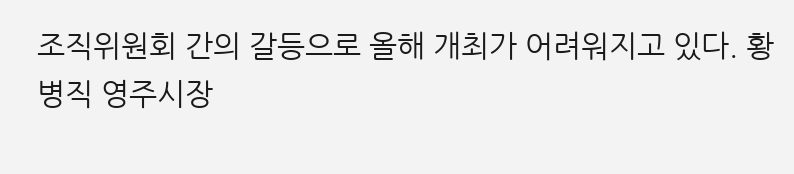조직위원회 간의 갈등으로 올해 개최가 어려워지고 있다. 황병직 영주시장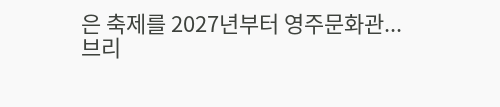은 축제를 2027년부터 영주문화관...
브리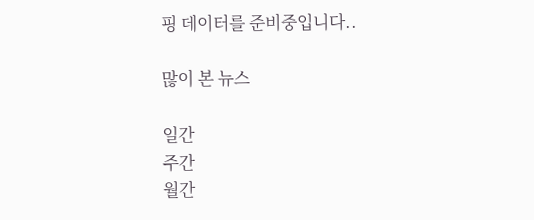핑 데이터를 준비중입니다..

많이 본 뉴스

일간
주간
월간